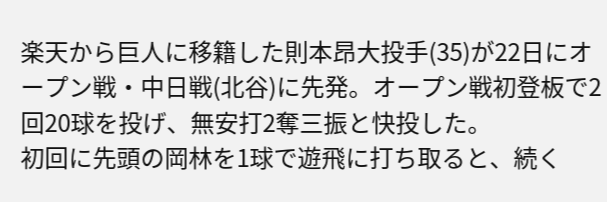楽天から巨人に移籍した則本昂大投手(35)が22日にオープン戦・中日戦(北谷)に先発。オープン戦初登板で2回20球を投げ、無安打2奪三振と快投した。
初回に先頭の岡林を1球で遊飛に打ち取ると、続く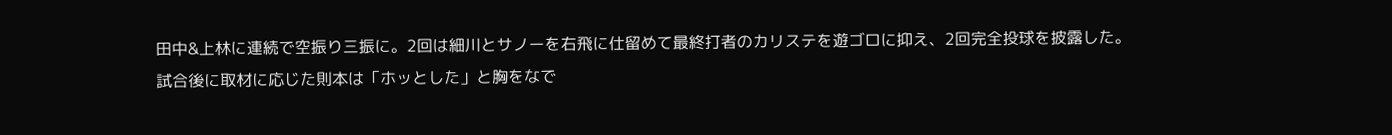田中&上林に連続で空振り三振に。2回は細川とサノーを右飛に仕留めて最終打者のカリステを遊ゴロに抑え、2回完全投球を披露した。
試合後に取材に応じた則本は「ホッとした」と胸をなで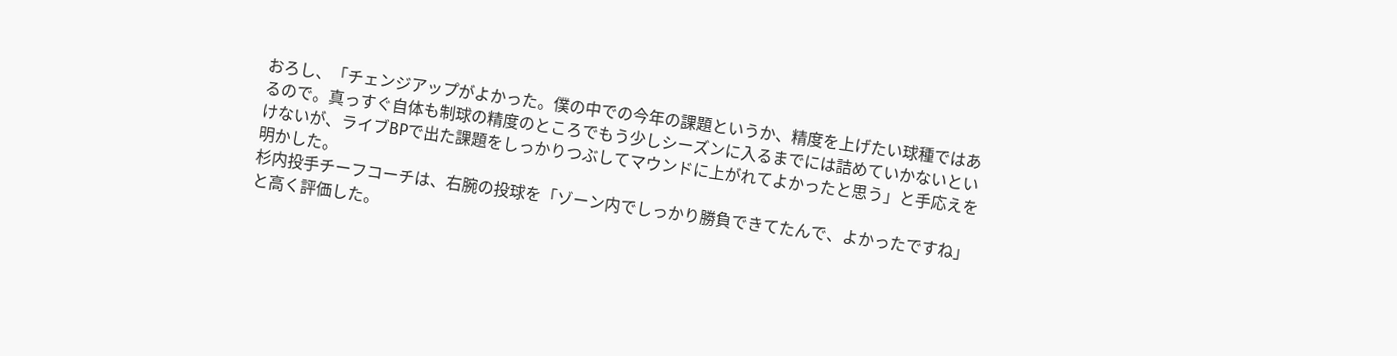おろし、「チェンジアップがよかった。僕の中での今年の課題というか、精度を上げたい球種ではあるので。真っすぐ自体も制球の精度のところでもう少しシーズンに入るまでには詰めていかないといけないが、ライブBPで出た課題をしっかりつぶしてマウンドに上がれてよかったと思う」と手応えを明かした。
杉内投手チーフコーチは、右腕の投球を「ゾーン内でしっかり勝負できてたんで、よかったですね」と高く評価した。